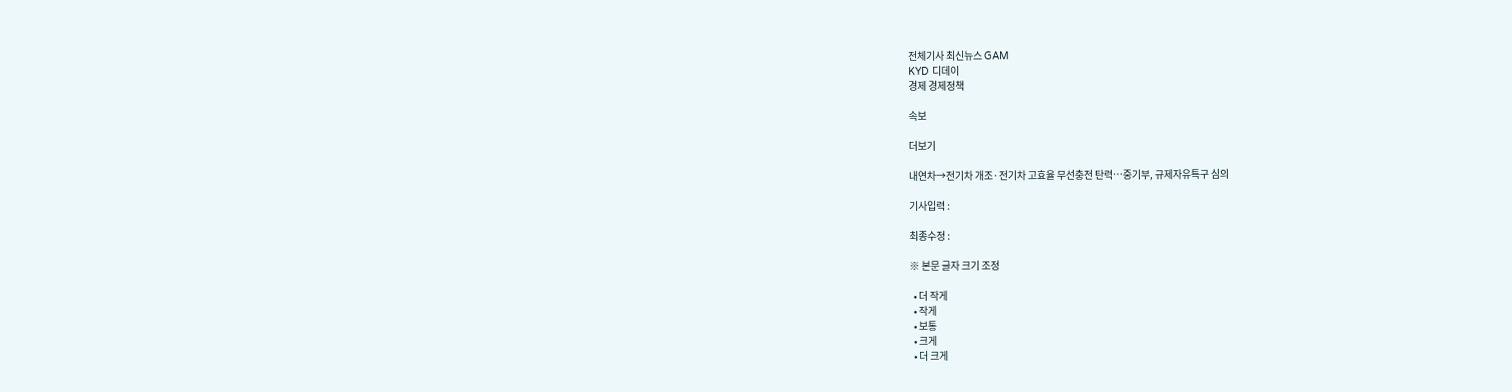전체기사 최신뉴스 GAM
KYD 디데이
경제 경제정책

속보

더보기

내연차→전기차 개조·전기차 고효율 무선충전 탄력…중기부, 규제자유특구 심의

기사입력 :

최종수정 :

※ 본문 글자 크기 조정

  • 더 작게
  • 작게
  • 보통
  • 크게
  • 더 크게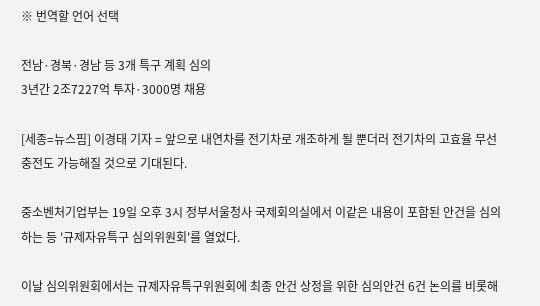※ 번역할 언어 선택

전남·경북·경남 등 3개 특구 계획 심의
3년간 2조7227억 투자·3000명 채용

[세종=뉴스핌] 이경태 기자 = 앞으로 내연차를 전기차로 개조하게 될 뿐더러 전기차의 고효율 무선 충전도 가능해질 것으로 기대된다.

중소벤처기업부는 19일 오후 3시 정부서울청사 국제회의실에서 이같은 내용이 포함된 안건을 심의하는 등 '규제자유특구 심의위원회'를 열었다.

이날 심의위원회에서는 규제자유특구위원회에 최종 안건 상정을 위한 심의안건 6건 논의를 비롯해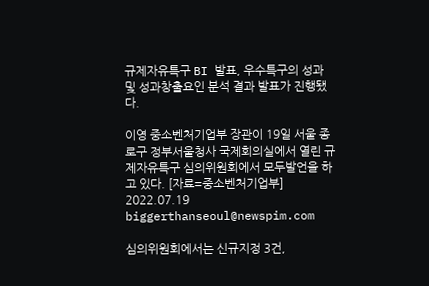규제자유특구 BI 발표, 우수특구의 성과 및 성과창출요인 분석 결과 발표가 진행됐다.

이영 중소벤처기업부 장관이 19일 서울 종로구 정부서울청사 국제회의실에서 열린 규제자유특구 심의위원회에서 모두발언을 하고 있다. [자료=중소벤처기업부] 2022.07.19 biggerthanseoul@newspim.com

심의위원회에서는 신규지정 3건,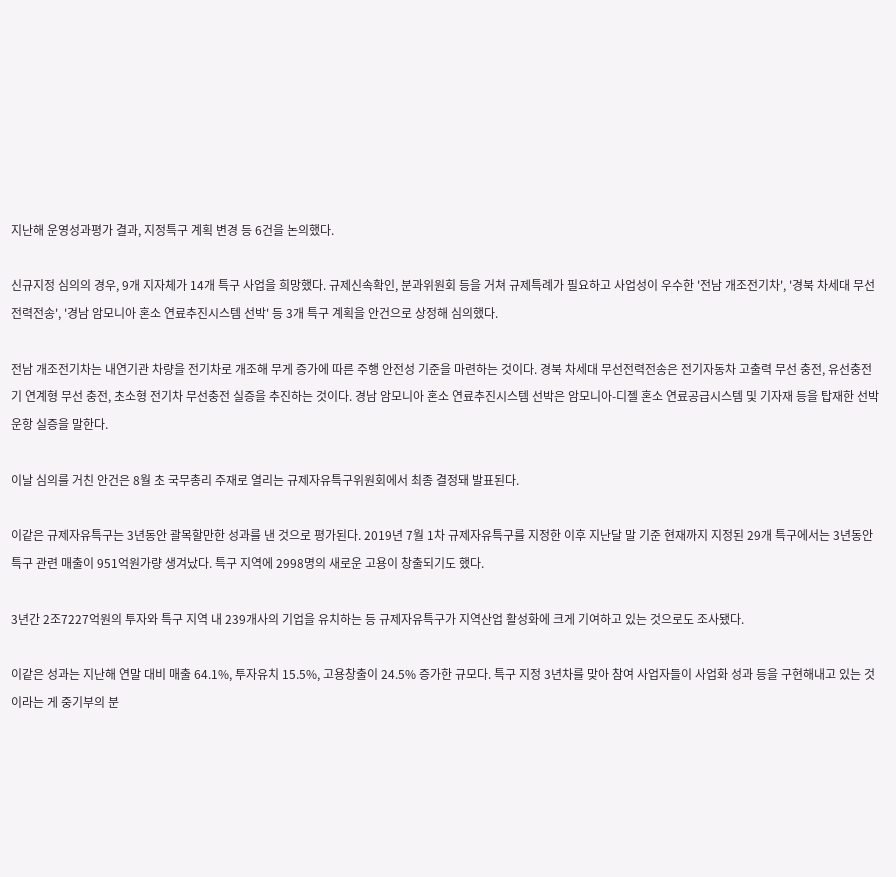지난해 운영성과평가 결과, 지정특구 계획 변경 등 6건을 논의했다.

신규지정 심의의 경우, 9개 지자체가 14개 특구 사업을 희망했다. 규제신속확인, 분과위원회 등을 거쳐 규제특례가 필요하고 사업성이 우수한 '전남 개조전기차', '경북 차세대 무선전력전송', '경남 암모니아 혼소 연료추진시스템 선박' 등 3개 특구 계획을 안건으로 상정해 심의했다.

전남 개조전기차는 내연기관 차량을 전기차로 개조해 무게 증가에 따른 주행 안전성 기준을 마련하는 것이다. 경북 차세대 무선전력전송은 전기자동차 고출력 무선 충전, 유선충전기 연계형 무선 충전, 초소형 전기차 무선충전 실증을 추진하는 것이다. 경남 암모니아 혼소 연료추진시스템 선박은 암모니아-디젤 혼소 연료공급시스템 및 기자재 등을 탑재한 선박 운항 실증을 말한다.

이날 심의를 거친 안건은 8월 초 국무총리 주재로 열리는 규제자유특구위원회에서 최종 결정돼 발표된다.

이같은 규제자유특구는 3년동안 괄목할만한 성과를 낸 것으로 평가된다. 2019년 7월 1차 규제자유특구를 지정한 이후 지난달 말 기준 현재까지 지정된 29개 특구에서는 3년동안 특구 관련 매출이 951억원가량 생겨났다. 특구 지역에 2998명의 새로운 고용이 창출되기도 했다.

3년간 2조7227억원의 투자와 특구 지역 내 239개사의 기업을 유치하는 등 규제자유특구가 지역산업 활성화에 크게 기여하고 있는 것으로도 조사됐다.

이같은 성과는 지난해 연말 대비 매출 64.1%, 투자유치 15.5%, 고용창출이 24.5% 증가한 규모다. 특구 지정 3년차를 맞아 참여 사업자들이 사업화 성과 등을 구현해내고 있는 것이라는 게 중기부의 분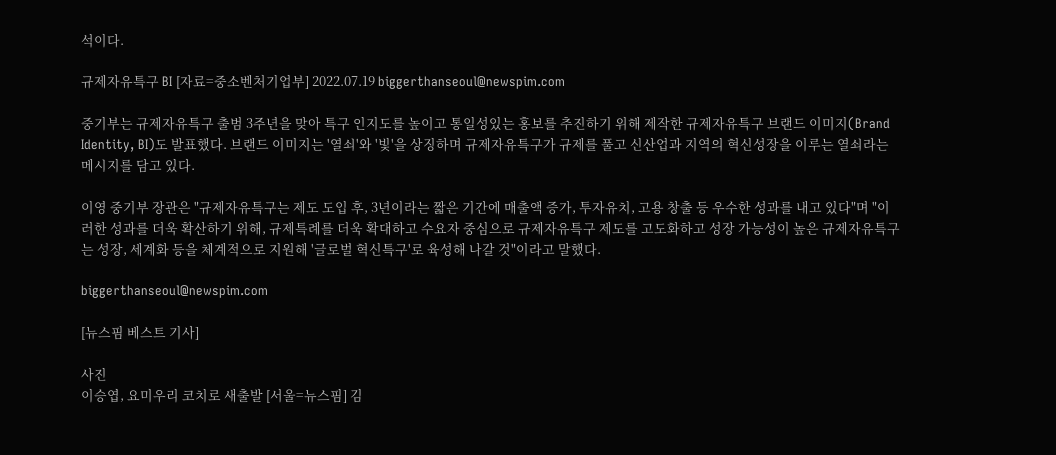석이다.

규제자유특구 BI [자료=중소벤처기업부] 2022.07.19 biggerthanseoul@newspim.com

중기부는 규제자유특구 출범 3주년을 맞아 특구 인지도를 높이고 통일성있는 홍보를 추진하기 위해 제작한 규제자유특구 브랜드 이미지(Brand Identity, BI)도 발표했다. 브랜드 이미지는 '열쇠'와 '빛'을 상징하며 규제자유특구가 규제를 풀고 신산업과 지역의 혁신성장을 이루는 열쇠라는 메시지를 담고 있다.

이영 중기부 장관은 "규제자유특구는 제도 도입 후, 3년이라는 짧은 기간에 매출액 증가, 투자유치, 고용 창출 등 우수한 성과를 내고 있다"며 "이러한 성과를 더욱 확산하기 위해, 규제특례를 더욱 확대하고 수요자 중심으로 규제자유특구 제도를 고도화하고 성장 가능성이 높은 규제자유특구는 성장, 세계화 등을 체계적으로 지원해 '글로벌 혁신특구'로 육성해 나갈 것"이라고 말했다.

biggerthanseoul@newspim.com

[뉴스핌 베스트 기사]

사진
이승엽, 요미우리 코치로 새출발 [서울=뉴스핌] 김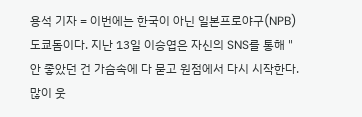용석 기자 = 이번에는 한국이 아닌 일본프로야구(NPB) 도쿄돔이다. 지난 13일 이승엽은 자신의 SNS를 통해 "안 좋았던 건 가슴속에 다 묻고 원점에서 다시 시작한다. 많이 웃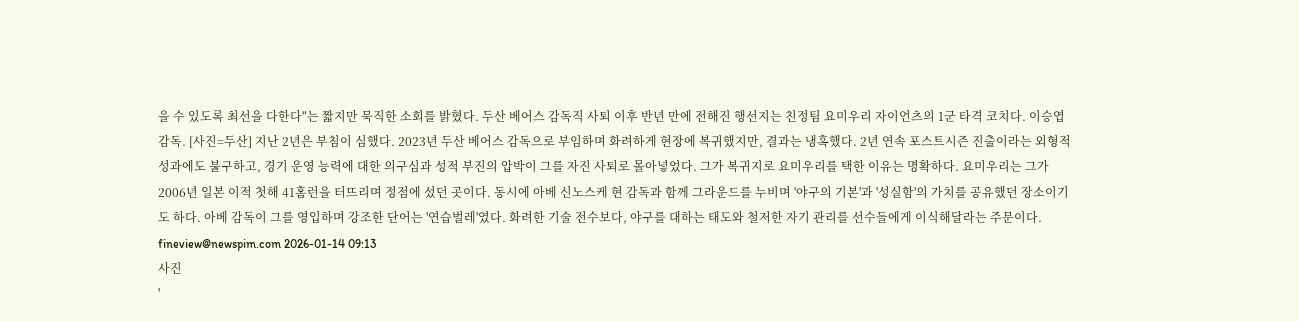을 수 있도록 최선을 다한다"는 짧지만 묵직한 소회를 밝혔다. 두산 베어스 감독직 사퇴 이후 반년 만에 전해진 행선지는 친정팀 요미우리 자이언츠의 1군 타격 코치다. 이승엽 감독. [사진=두산] 지난 2년은 부침이 심했다. 2023년 두산 베어스 감독으로 부임하며 화려하게 현장에 복귀했지만, 결과는 냉혹했다. 2년 연속 포스트시즌 진출이라는 외형적 성과에도 불구하고, 경기 운영 능력에 대한 의구심과 성적 부진의 압박이 그를 자진 사퇴로 몰아넣었다. 그가 복귀지로 요미우리를 택한 이유는 명확하다. 요미우리는 그가 2006년 일본 이적 첫해 41홈런을 터뜨리며 정점에 섰던 곳이다. 동시에 아베 신노스케 현 감독과 함께 그라운드를 누비며 '야구의 기본'과 '성실함'의 가치를 공유했던 장소이기도 하다. 아베 감독이 그를 영입하며 강조한 단어는 '연습벌레'였다. 화려한 기술 전수보다, 야구를 대하는 태도와 철저한 자기 관리를 선수들에게 이식해달라는 주문이다.   fineview@newspim.com 2026-01-14 09:13
사진
'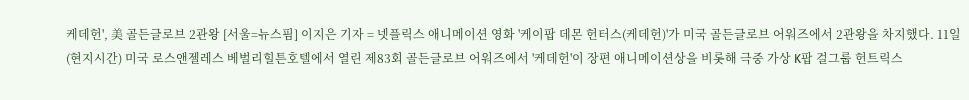케데헌', 美 골든글로브 2관왕 [서울=뉴스핌] 이지은 기자 = 넷플릭스 애니메이션 영화 '케이팝 데몬 헌터스(케데헌)'가 미국 골든글로브 어워즈에서 2관왕을 차지했다. 11일(현지시간) 미국 로스앤젤레스 베벌리힐튼호텔에서 열린 제83회 골든글로브 어워즈에서 '케데헌'이 장편 애니메이션상을 비롯해 극중 가상 K팝 걸그룹 헌트릭스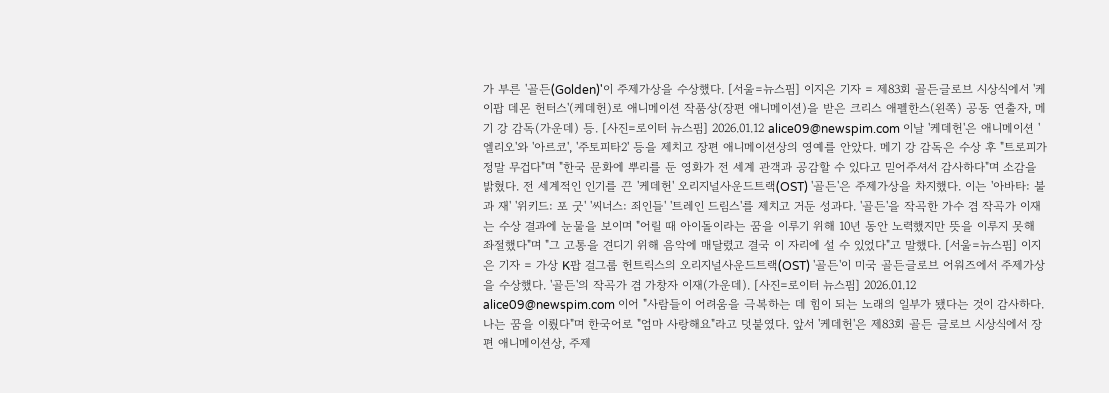가 부른 '골든(Golden)'이 주제가상을 수상했다. [서울=뉴스핌] 이지은 기자 = 제83회 골든글로브 시상식에서 '케이팝 데몬 헌터스'(케데헌)로 애니메이션 작품상(장편 애니메이션)을 받은 크리스 애펠한스(왼쪽) 공동 연출자, 메기 강 감독(가운데) 등. [사진=로이터 뉴스핌] 2026.01.12 alice09@newspim.com 이날 '케데헌'은 애니메이션 '엘리오'와 '아르코', '주토피타2' 등을 제치고 장편 애니메이션상의 영예를 안았다. 메기 강 감독은 수상 후 "트로피가 정말 무겁다"며 "한국 문화에 뿌리를 둔 영화가 전 세계 관객과 공감할 수 있다고 믿어주셔서 감사하다"며 소감을 밝혔다. 전 세계적인 인기를 끈 '케데헌' 오리지널사운드트랙(OST) '골든'은 주제가상을 차지했다. 이는 '아바타: 불과 재' '위키드: 포 굿' '씨너스: 죄인들' '트레인 드림스'를 제치고 거둔 성과다. '골든'을 작곡한 가수 겸 작곡가 이재는 수상 결과에 눈물을 보이며 "어릴 때 아이돌이라는 꿈을 이루기 위해 10년 동안 노력했지만 뜻을 이루지 못해 좌절했다"며 "그 고통을 견디기 위해 음악에 매달렸고 결국 이 자리에 설 수 있었다"고 말했다. [서울=뉴스핌] 이지은 기자 = 가상 K팝 걸그룹 헌트릭스의 오리지널사운드트랙(OST) '골든'이 미국 골든글로브 어워즈에서 주제가상을 수상했다. '골든'의 작곡가 겸 가창자 이재(가운데). [사진=로이터 뉴스핌] 2026.01.12 alice09@newspim.com 이어 "사람들이 어려움을 극복하는 데 힘이 되는 노래의 일부가 됐다는 것이 감사하다. 나는 꿈을 이뤘다"며 한국어로 "엄마 사랑해요"라고 덧붙였다. 앞서 '케데헌'은 제83회 골든 글로브 시상식에서 장편 애니메이션상, 주제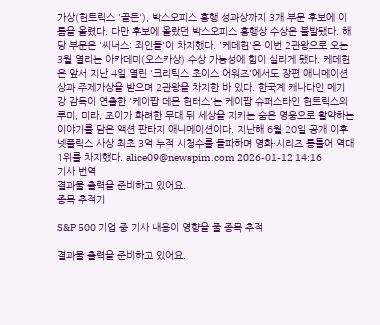가상(헌트릭스 '골든'), 박스오피스 흥행 성과상까지 3개 부문 후보에 이름을 올렸다. 다만 후보에 올랐던 박스오피스 흥행상 수상은 불발됐다. 해당 부문은 '씨너스: 죄인들'이 차지했다. '케데헌'은 이번 2관왕으로 오는 3월 열리는 아카데미(오스카상) 수상 가능성에 힘이 실리게 됐다. 케데헌은 앞서 지난 4일 열린 '크리틱스 초이스 어워즈'에서도 장편 애니메이션상과 주제가상을 받으며 2관왕을 차지한 바 있다. 한국계 캐나다인 메기 강 감독이 연출한 '케이팝 데몬 헌터스'는 케이팝 슈퍼스타인 헌트릭스의 루미, 미라, 조이가 화려한 무대 뒤 세상을 지키는 숨은 영웅으로 활약하는 이야기를 담은 액션 판타지 애니메이션이다. 지난해 6월 20일 공개 이후 넷플릭스 사상 최초 3억 누적 시청수를 돌파하며 영화·시리즈 통틀어 역대 1위를 차지했다. alice09@newspim.com 2026-01-12 14:16
기사 번역
결과물 출력을 준비하고 있어요.
종목 추적기

S&P 500 기업 중 기사 내용이 영향을 줄 종목 추적

결과물 출력을 준비하고 있어요.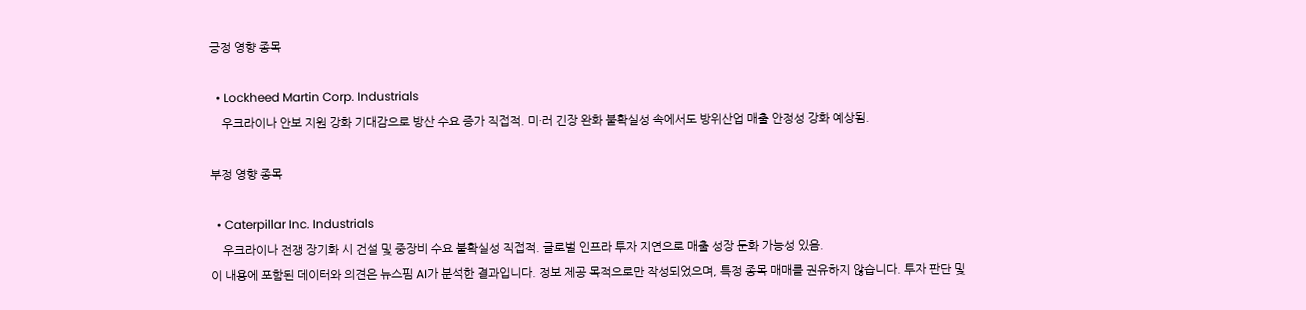긍정 영향 종목

  • Lockheed Martin Corp. Industrials
    우크라이나 안보 지원 강화 기대감으로 방산 수요 증가 직접적. 미·러 긴장 완화 불확실성 속에서도 방위산업 매출 안정성 강화 예상됨.

부정 영향 종목

  • Caterpillar Inc. Industrials
    우크라이나 전쟁 장기화 시 건설 및 중장비 수요 불확실성 직접적. 글로벌 인프라 투자 지연으로 매출 성장 둔화 가능성 있음.
이 내용에 포함된 데이터와 의견은 뉴스핌 AI가 분석한 결과입니다. 정보 제공 목적으로만 작성되었으며, 특정 종목 매매를 권유하지 않습니다. 투자 판단 및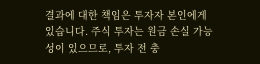결과에 대한 책임은 투자자 본인에게 있습니다. 주식 투자는 원금 손실 가능성이 있으므로, 투자 전 충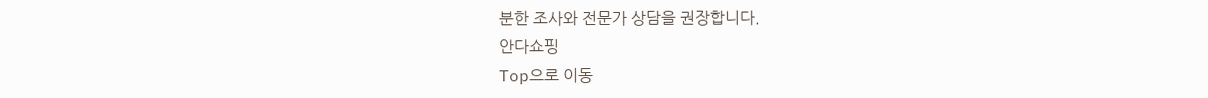분한 조사와 전문가 상담을 권장합니다.
안다쇼핑
Top으로 이동